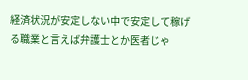経済状況が安定しない中で安定して稼げる職業と言えば弁護士とか医者じゃ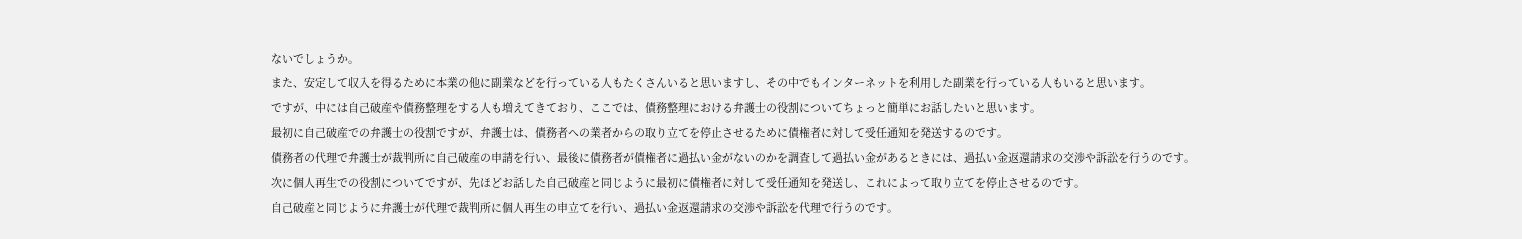ないでしょうか。
また、安定して収入を得るために本業の他に副業などを行っている人もたくさんいると思いますし、その中でもインターネットを利用した副業を行っている人もいると思います。
ですが、中には自己破産や債務整理をする人も増えてきており、ここでは、債務整理における弁護士の役割についてちょっと簡単にお話したいと思います。
最初に自己破産での弁護士の役割ですが、弁護士は、債務者への業者からの取り立てを停止させるために債権者に対して受任通知を発送するのです。
債務者の代理で弁護士が裁判所に自己破産の申請を行い、最後に債務者が債権者に過払い金がないのかを調査して過払い金があるときには、過払い金返還請求の交渉や訴訟を行うのです。
次に個人再生での役割についてですが、先ほどお話した自己破産と同じように最初に債権者に対して受任通知を発送し、これによって取り立てを停止させるのです。
自己破産と同じように弁護士が代理で裁判所に個人再生の申立てを行い、過払い金返還請求の交渉や訴訟を代理で行うのです。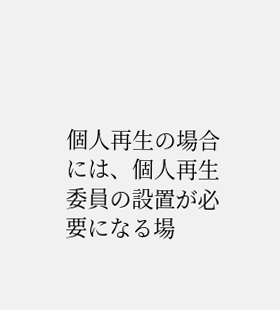個人再生の場合には、個人再生委員の設置が必要になる場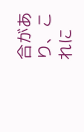合があり、これに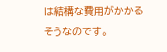は結構な費用がかかるそうなのです。